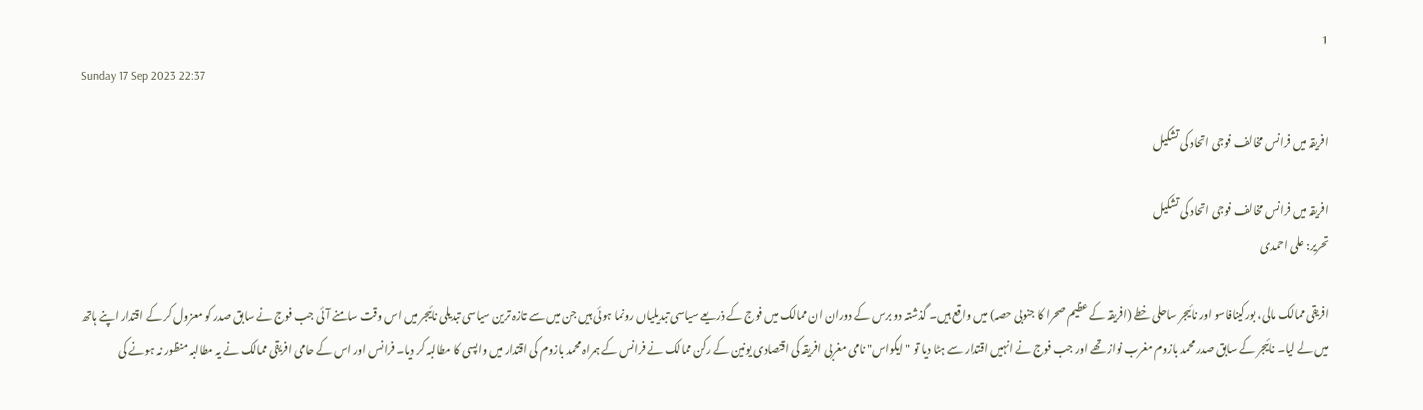1
Sunday 17 Sep 2023 22:37

افریقہ میں فرانس مخالف فوجی اتحاد کی تشکیل

افریقہ میں فرانس مخالف فوجی اتحاد کی تشکیل
تحریر: علی احمدی

افریقی ممالک مالی، بورکینافاسو اور نائیجر ساحلی خطے (افریقہ کے عظیم صحرا کا جنوبی حصہ) میں واقع ہیں۔ گذشتہ دو برس کے دوران ان ممالک میں فوج کے ذریعے سیاسی تبدیلیاں رونما ہوئی ہیں جن میں سے تازہ ترین سیاسی تبدیلی نائیجر میں اس وقت سامنے آئی جب فوج نے سابق صدر کو معزول کر کے اقتدار اپنے ہاتھ میں لے لیا۔ نائیجر کے سابق صدر محمد بازوم مغرب نواز تھے اور جب فوج نے انہیں اقتدار سے ہٹا دیا تو "ایکواس" نامی مغربی افریقہ کی اقتصادی یونین کے رکن ممالک نے فرانس کے ہمراہ محمد بازوم کی اقتدار میں واپسی کا مطالبہ کر دیا۔ فرانس اور اس کے حامی افریقی ممالک نے یہ مطالبہ منظور نہ ہونے کی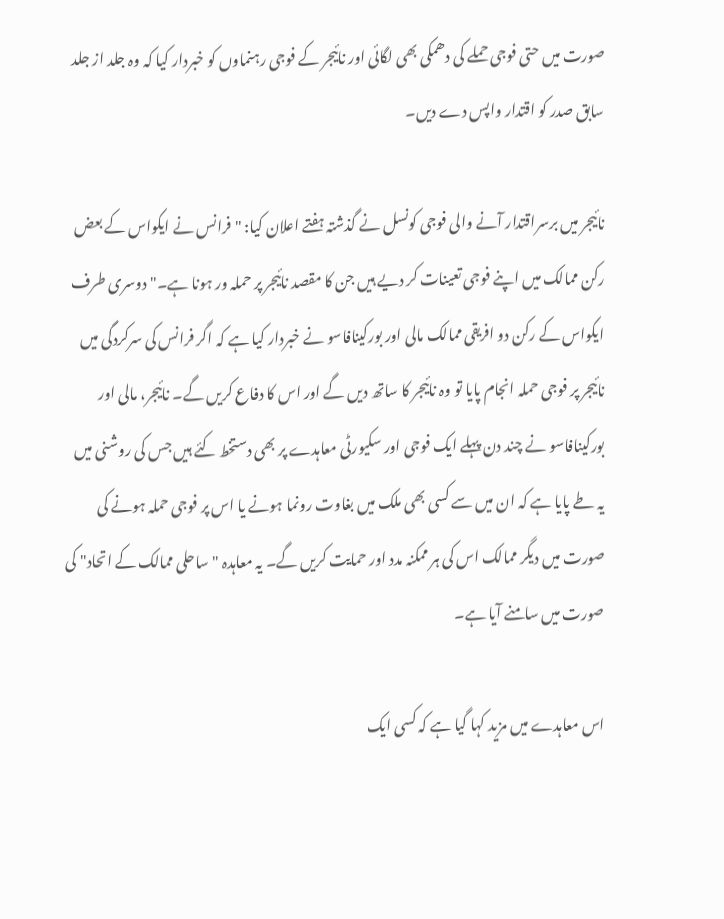صورت میں حتی فوجی حملے کی دھمکی بھی لگائی اور نائیجر کے فوجی رہنماوں کو خبردار کیا کہ وہ جلد از جلد سابق صدر کو اقتدار واپس دے دیں۔

نائیجر میں برسراقتدار آنے والی فوجی کونسل نے گذشتہ ہفتے اعلان کیا: "فرانس نے ایکواس کے بعض رکن ممالک میں اپنے فوجی تعینات کر دیے ہیں جن کا مقصد نائیجر پر حملہ ور ہونا ہے۔" دوسری طرف ایکواس کے رکن دو افریقی ممالک مالی اور بورکینافاسو نے خبردار کیا ہے کہ اگر فرانس کی سرکردگی میں نائیجر پر فوجی حملہ انجام پایا تو وہ نائیجر کا ساتھ دیں گے اور اس کا دفاع کریں گے۔ نائیجر، مالی اور بورکینافاسو نے چند دن پہلے ایک فوجی اور سکیورٹی معاہدے پر بھی دستخط کئے ہیں جس کی روشنی میں یہ طے پایا ہے کہ ان میں سے کسی بھی ملک میں بغاوت رونما ہونے یا اس پر فوجی حملہ ہونے کی صورت میں دیگر ممالک اس کی ہر ممکنہ مدد اور حمایت کریں گے۔ یہ معاہدہ "ساحلی ممالک کے اتحاد" کی صورت میں سامنے آیا ہے۔

اس معاہدے میں مزید کہا گیا ہے کہ کسی ایک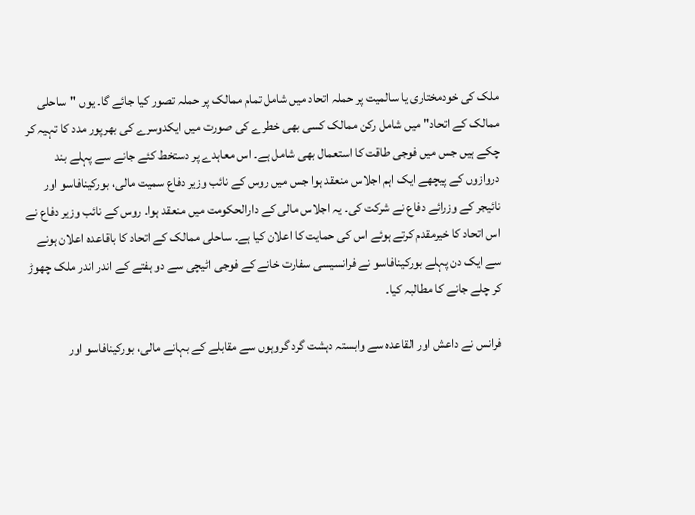ملک کی خودمختاری یا سالمیت پر حملہ اتحاد میں شامل تمام ممالک پر حملہ تصور کیا جائے گا۔ یوں "ساحلی ممالک کے اتحاد" میں شامل رکن ممالک کسی بھی خطرے کی صورت میں ایکدوسرے کی بھرپور مدد کا تہیہ کر چکے ہیں جس میں فوجی طاقت کا استعمال بھی شامل ہے۔ اس معاہدے پر دستخط کئے جانے سے پہلے بند دروازوں کے پیچھے ایک اہم اجلاس منعقد ہوا جس میں روس کے نائب وزیر دفاع سمیت مالی، بورکینافاسو اور نائیجر کے وزرائے دفاع نے شرکت کی۔ یہ اجلاس مالی کے دارالحکومت میں منعقد ہوا۔ روس کے نائب وزیر دفاع نے اس اتحاد کا خیرمقدم کرتے ہوئے اس کی حمایت کا اعلان کیا ہے۔ ساحلی ممالک کے اتحاد کا باقاعدہ اعلان ہونے سے ایک دن پہلے بورکینافاسو نے فرانسیسی سفارت خانے کے فوجی اٹیچی سے دو ہفتے کے اندر اندر ملک چھوڑ کر چلے جانے کا مطالبہ کیا۔

فرانس نے داعش اور القاعدہ سے وابستہ دہشت گرد گروہوں سے مقابلے کے بہانے مالی، بورکینافاسو اور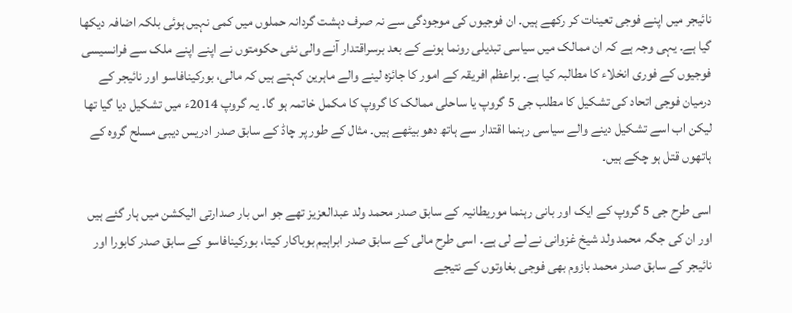نائیجر میں اپنے فوجی تعینات کر رکھے ہیں۔ ان فوجیوں کی موجودگی سے نہ صرف دہشت گردانہ حملوں میں کمی نہیں ہوئی بلکہ اضافہ دیکھا گیا ہے۔ یہی وجہ ہے کہ ان ممالک میں سیاسی تبدیلی رونما ہونے کے بعد برسراقتدار آنے والی نئی حکومتوں نے اپنے اپنے ملک سے فرانسیسی فوجیوں کے فوری انخلاء کا مطالبہ کیا ہے۔ براعظم افریقہ کے امور کا جائزہ لینے والے ماہرین کہتے ہیں کہ مالی، بورکینافاسو اور نائیجر کے درمیان فوجی اتحاد کی تشکیل کا مطلب جی 5 گروپ یا ساحلی ممالک کا گروپ کا مکمل خاتمہ ہو گا۔ یہ گروپ 2014ء میں تشکیل دیا گیا تھا لیکن اب اسے تشکیل دینے والے سیاسی رہنما اقتدار سے ہاتھ دھو بیٹھے ہیں۔ مثال کے طور پر چاڈ کے سابق صدر ادریس دیبی مسلح گروہ کے ہاتھوں قتل ہو چکے ہیں۔

اسی طرح جی 5 گروپ کے ایک اور بانی رہنما موریطانیہ کے سابق صدر محمد ولد عبدالعزیز تھے جو اس بار صدارتی الیکشن میں ہار گئے ہیں اور ان کی جگہ محمد ولد شیخ غزوانی نے لے لی ہے۔ اسی طرح مالی کے سابق صدر ابراہیم بوباکار کیتا، بورکینافاسو کے سابق صدر کابورا اور نائیجر کے سابق صدر محمد بازوم بھی فوجی بغاوتوں کے نتیجے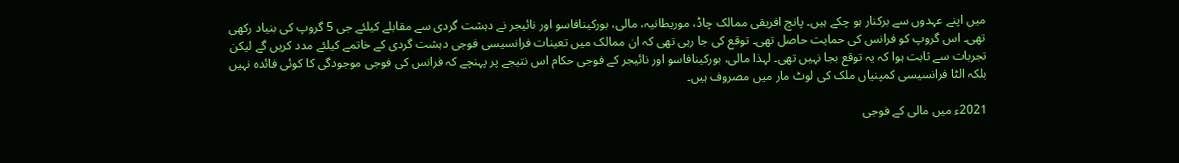میں اپنے عہدوں سے برکنار ہو چکے ہیں۔ پانچ افریقی ممالک چاڈ، موریطانیہ، مالی، بورکینافاسو اور نائیجر نے دہشت گردی سے مقابلے کیلئے جی 5 گروپ کی بنیاد رکھی تھی۔ اس گروپ کو فرانس کی حمایت حاصل تھی۔ توقع کی جا رہی تھی کہ ان ممالک میں تعینات فرانسیسی فوجی دہشت گردی کے خاتمے کیلئے مدد کریں گے لیکن تجربات سے ثابت ہوا کہ یہ توقع بجا نہیں تھی۔ لہذا مالی، بورکینافاسو اور نائیجر کے فوجی حکام اس نتیجے پر پہنچے کہ فرانس کی فوجی موجودگی کا کوئی فائدہ نہیں بلکہ الٹا فرانسیسی کمپنیاں ملک کی لوٹ مار میں مصروف ہیں۔

2021ء میں مالی کے فوجی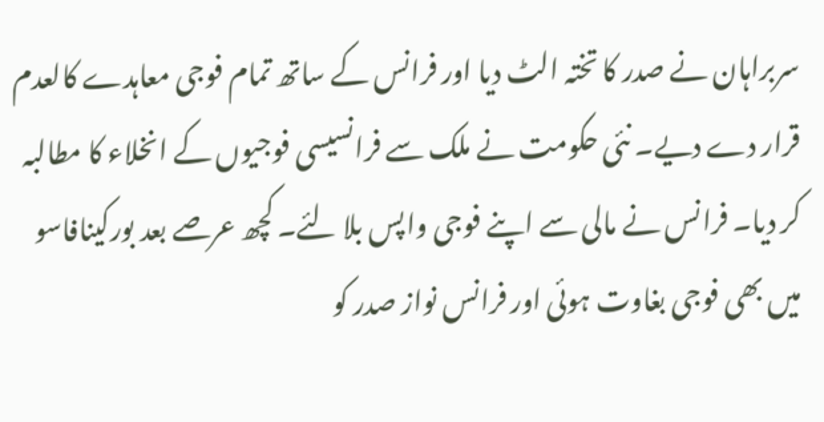سربراہان نے صدر کا تختہ الٹ دیا اور فرانس کے ساتھ تمام فوجی معاہدے کالعدم قرار دے دیے۔ نئی حکومت نے ملک سے فرانسیسی فوجیوں کے انخلاء کا مطالبہ کر دیا۔ فرانس نے مالی سے اپنے فوجی واپس بلا لئے۔ کچھ عرصے بعد بورکینافاسو میں بھی فوجی بغاوت ہوئی اور فرانس نواز صدر کو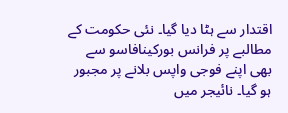اقتدار سے ہٹا دیا گیا۔ نئی حکومت کے مطالبے پر فرانس بورکینافاسو سے بھی اپنے فوجی واپس بلانے پر مجبور ہو گیا۔ نائیجر میں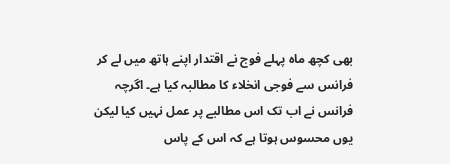بھی کچھ ماہ پہلے فوج نے اقتدار اپنے ہاتھ میں لے کر فرانس سے فوجی انخلاء کا مطالبہ کیا ہے۔ اگرچہ فرانس نے اب تک اس مطالبے پر عمل نہیں کیا لیکن یوں محسوس ہوتا ہے کہ اس کے پاس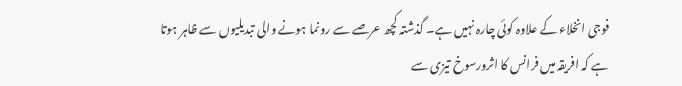فوجی انخلاء کے علاوہ کوئی چارہ نہیں ہے۔ گذشتہ کچھ عرصے سے رونما ہونے والی تبدیلیوں سے ظاہر ہوتا ہے کہ افریقہ میں فرانس کا اثرورسوخ تیزی سے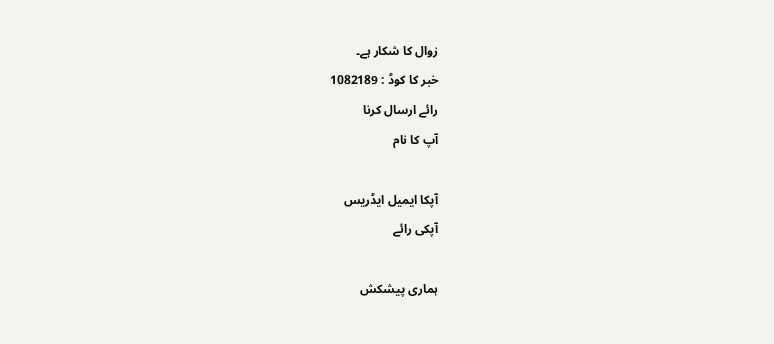زوال کا شکار ہے۔
خبر کا کوڈ : 1082189
رائے ارسال کرنا
آپ کا نام

آپکا ایمیل ایڈریس
آپکی رائے

ہماری پیشکش